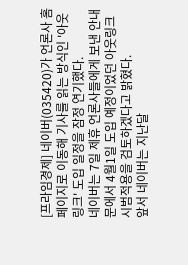[프라임경제] 네이버(035420)가 언론사 홈페이지로 이동해 기사를 읽는 방식인 '아웃링크' 도입 일정을 잠정 연기했다.
네이버는 7일 제휴 언론사들에게 보낸 안내문에서 4월1일 도입 예정이었던 아웃링크 시범적용을 검토하겠다고 밝혔다.
앞서 네이버는 지난달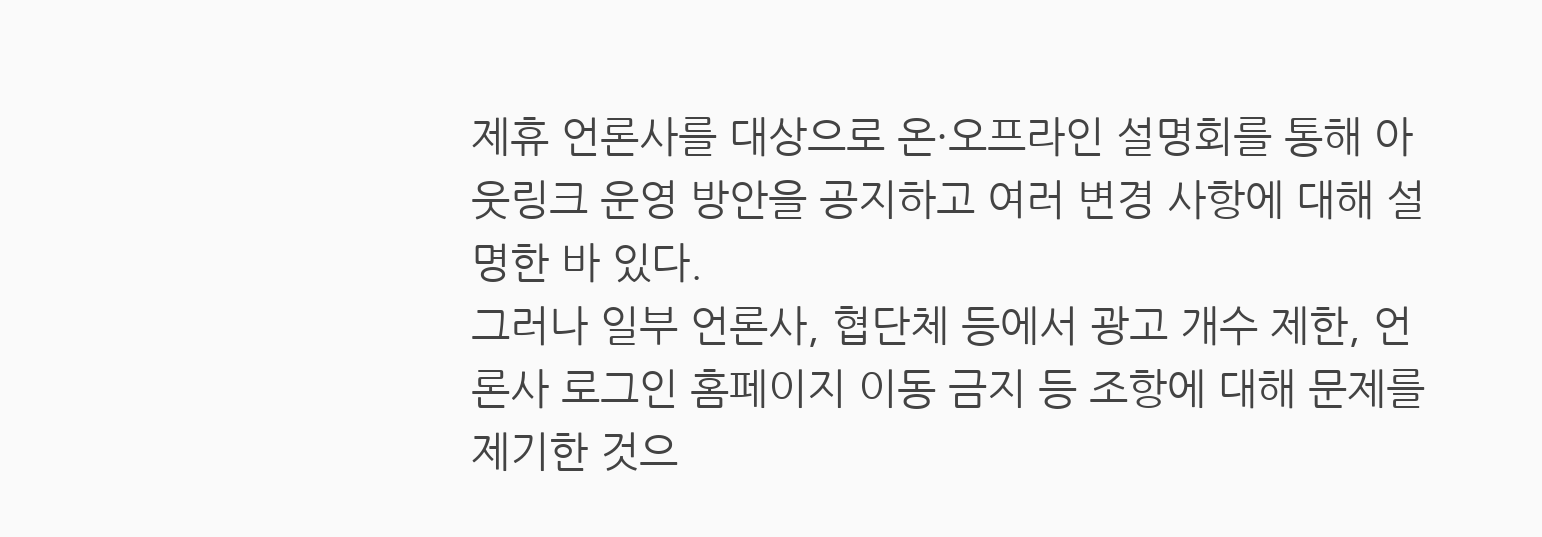제휴 언론사를 대상으로 온·오프라인 설명회를 통해 아웃링크 운영 방안을 공지하고 여러 변경 사항에 대해 설명한 바 있다.
그러나 일부 언론사, 협단체 등에서 광고 개수 제한, 언론사 로그인 홈페이지 이동 금지 등 조항에 대해 문제를 제기한 것으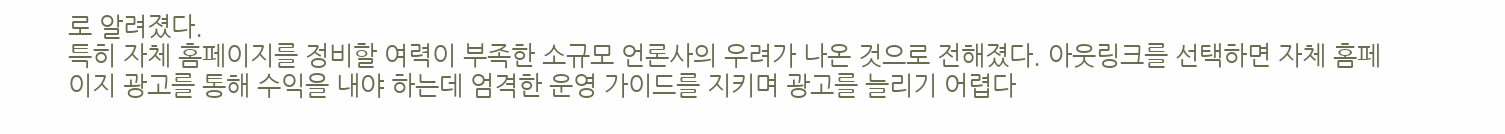로 알려졌다.
특히 자체 홈페이지를 정비할 여력이 부족한 소규모 언론사의 우려가 나온 것으로 전해졌다. 아웃링크를 선택하면 자체 홈페이지 광고를 통해 수익을 내야 하는데 엄격한 운영 가이드를 지키며 광고를 늘리기 어렵다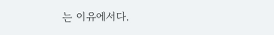는 이유에서다.